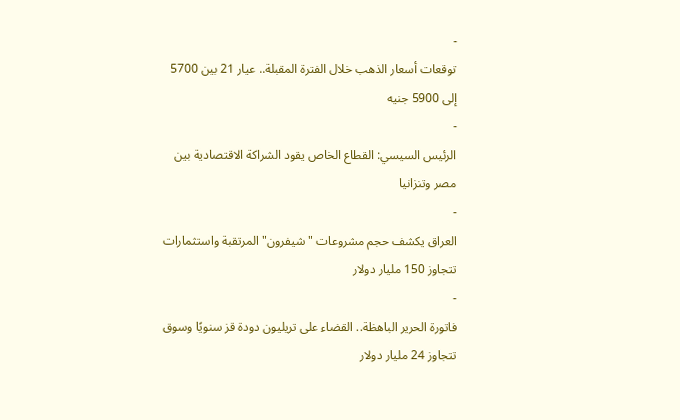-
توقعات أسعار الذهب خلال الفترة المقبلة.. عيار 21 بين 5700 إلى 5900 جنيه
-
الرئيس السيسي: القطاع الخاص يقود الشراكة الاقتصادية بين مصر وتنزانيا
-
العراق يكشف حجم مشروعات "شيفرون" المرتقبة واستثمارات تتجاوز 150 مليار دولار
-
فاتورة الحرير الباهظة.. القضاء على تريليون دودة قز سنويًا وسوق تتجاوز 24 مليار دولار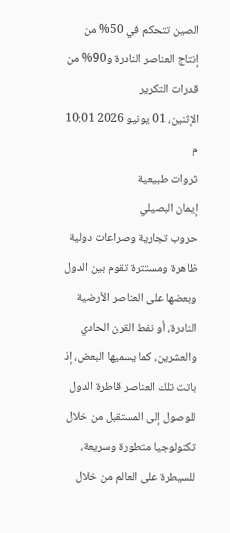الصين تتحكم في 50% من إنتاج العناصر النادرة و90% من قدرات التكرير
الإثنين، 01 يونيو 2026 10:01 م
ثروات طبيعية
إيمان البصيلي
حروب تجارية وصراعات دولية ظاهرة ومستترة تقوم بين الدول وبعضها على العناصر الأرضية النادرة، أو نفط القرن الحادي والعشرين، كما يسميها البعض، إذ باتت تلك العناصر قاطرة الدول للوصول إلى المستقبل من خلال تكنولوجيا متطورة وسريعة، للسيطرة على العالم من خلال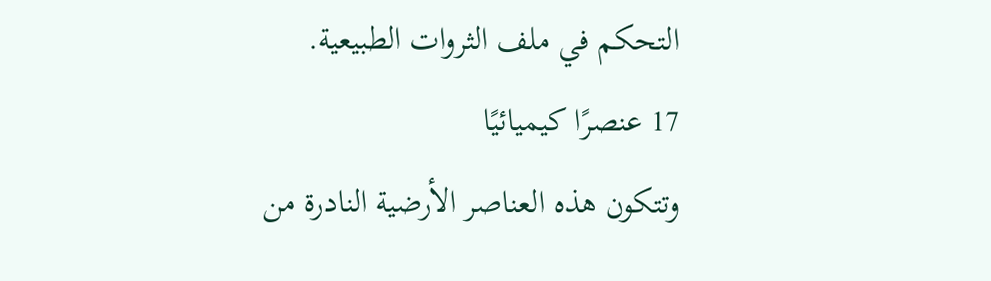التحكم في ملف الثروات الطبيعية.
17 عنصرًا كيميائيًا
وتتكون هذه العناصر الأرضية النادرة من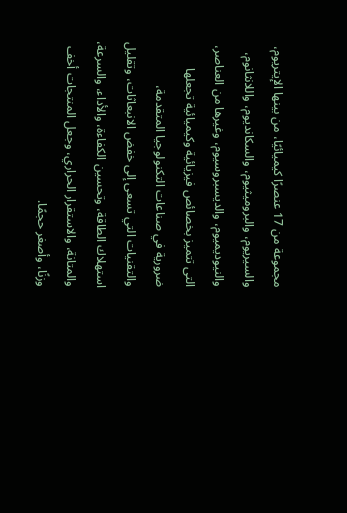مجموعة من 17 عنصرًا كيميائيًا، من بينها الإيتريوم، والسيريوم، والبروميثيوم، والسكانديوم، واللانثانوم، والنيوديميوم، والديسبروسيوم، وغيرها من العناصر، التى تتميز بخصائص فيزيائية وكيميائية تجعلها ضرورية في صناعات التكنولوجيا المتقدمة، والتقنيات التي تسعى إلى خفض الانبعاثات، وتقليل استهلاك الطاقة، وتحسين الكفاءة، والأداء، والسرعة، والمتانة، والاستقرار الحراري، وجعل المنتجات أخف وزنًا، وأصغر حجمًا.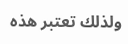ولذلك تعتبر هذه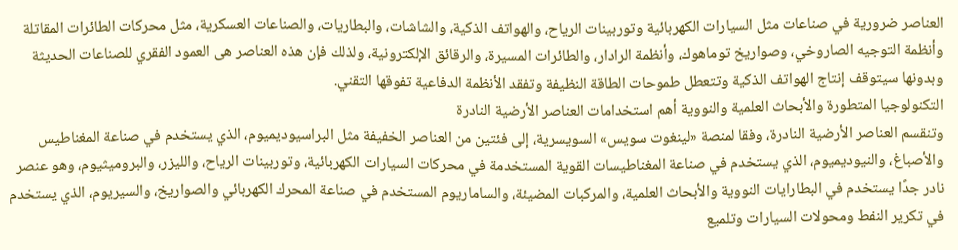العناصر ضرورية في صناعات مثل السيارات الكهربائية وتوربينات الرياح، والهواتف الذكية، والشاشات، والبطاريات، والصناعات العسكرية، مثل محركات الطائرات المقاتلة وأنظمة التوجيه الصاروخي، وصواريخ توماهوك، وأنظمة الرادار، والطائرات المسيرة، والرقائق الإلكترونية، ولذلك فإن هذه العناصر هى العمود الفقري للصناعات الحديثة وبدونها سيتوقف إنتاج الهواتف الذكية وتتعطل طموحات الطاقة النظيفة وتفقد الأنظمة الدفاعية تفوقها التقني.
التكنولوجيا المتطورة والأبحاث العلمية والنووية أهم استخدامات العناصر الأرضية النادرة
وتنقسم العناصر الأرضية النادرة، وفقا لمنصة «لينغوت سويس» السويسرية، إلى فئتين من العناصر الخفيفة مثل البراسيوديميوم، الذي يستخدم في صناعة المغناطيس والأصباغ، والنيوديميوم، الذي يستخدم في صناعة المغناطيسات القوية المستخدمة في محركات السيارات الكهربائية، وتوربينات الرياح، والليزر، والبروميثيوم، وهو عنصر نادر جدًا يستخدم في البطارايات النووية والأبحاث العلمية، والمركبات المضيئة، والساماريوم المستخدم في صناعة المحرك الكهربائي والصواريخ، والسيريوم، الذي يستخدم في تكرير النفط ومحولات السيارات وتلميع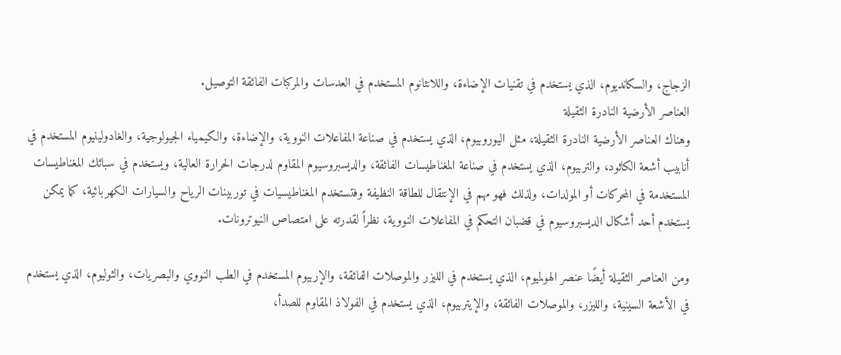الزجاج، والسكانديوم، الذي يستخدم في تقنيات الإضاءة، واللانثانوم المستخدم في العدسات والمركبات الفائقة التوصيل.
العناصر الأرضية النادرة الثقيلة
وهناك العناصر الأرضية النادرة الثقيلة، مثل اليوروبيوم، الذي يستخدم في صناعة المفاعلات النووية، والإضاءة، والكيمياء الجيولوجية، والغادولينيوم المستخدم في أنابيب أشعة الكاثود، والتربيوم، الذي يستخدم في صناعة المغناطيسات الفائقة، والديسبروسيوم المقاوم لدرجات الحرارة العالية، ويستخدم في سبائك المغناطيسات المستخدمة في المحركات أو المولدات، ولذلك فهو مهم في الإنتقال للطاقة النظيفة وفتستخدم المغناطيسيات في توربينات الرياح والسيارات الكهربائية، كما يمكن يستخدم أحد أشكال الديسبروسيوم في قضبان التحكم في المفاعلات النووية، نظراً لقدرته على امتصاص النيوترونات.

ومن العناصر الثقيلة أيضًا عنصر الهولميوم، الذي يستخدم في الليزر والموصلات الفائقة، والإربيوم المستخدم في الطب النووي والبصريات، والثوليوم، الذي يستخدم في الأشعة السينية، والليزر، والموصلات الفائقة، والإيتربيوم، الذي يستخدم في الفولاذ المقاوم للصدأ،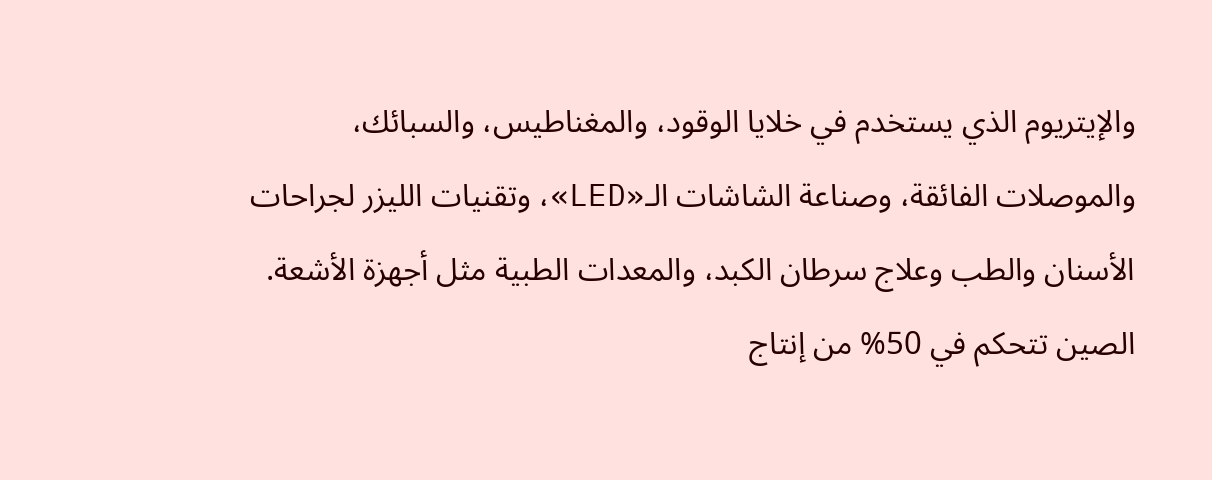والإيتريوم الذي يستخدم في خلايا الوقود، والمغناطيس، والسبائك، والموصلات الفائقة، وصناعة الشاشات الـ«LED»، وتقنيات الليزر لجراحات الأسنان والطب وعلاج سرطان الكبد، والمعدات الطبية مثل أجهزة الأشعة.
الصين تتحكم في 50% من إنتاج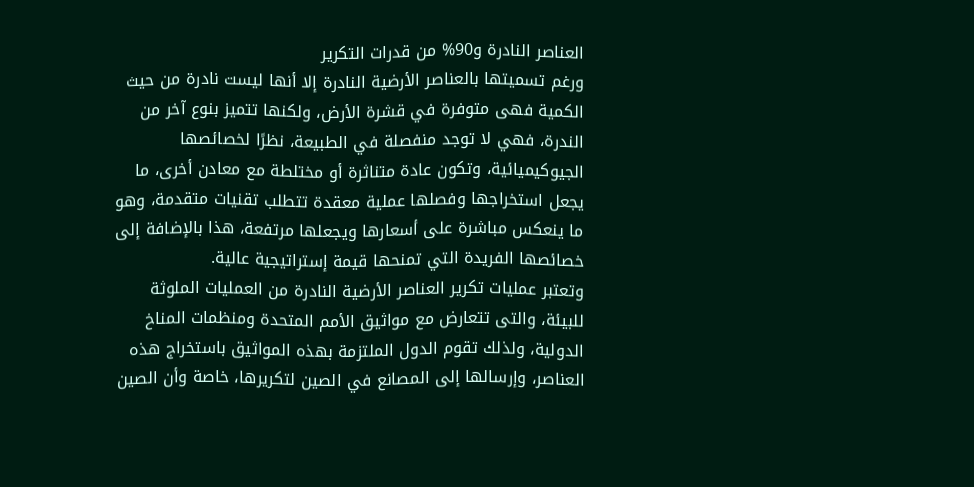العناصر النادرة و90% من قدرات التكرير
ورغم تسميتها بالعناصر الأرضية النادرة إلا أنها ليست نادرة من حيث الكمية فهى متوفرة في قشرة الأرض، ولكنها تتميز بنوع آخر من الندرة، فهي لا توجد منفصلة في الطبيعة، نظرًا لخصائصها الجيوكيميائية، وتكون عادة متناثرة أو مختلطة مع معادن أخرى، ما يجعل استخراجها وفصلها عملية معقدة تتطلب تقنيات متقدمة، وهو ما ينعكس مباشرة على أسعارها ويجعلها مرتفعة، هذا بالإضافة إلى خصائصها الفريدة التي تمنحها قيمة إستراتيجية عالية.
وتعتبر عمليات تكرير العناصر الأرضية النادرة من العمليات الملوثة للبيئة، والتى تتعارض مع مواثيق الأمم المتحدة ومنظمات المناخ الدولية، ولذلك تقوم الدول الملتزمة بهذه المواثيق باستخراج هذه العناصر، وإرسالها إلى المصانع في الصين لتكريرها، خاصة وأن الصين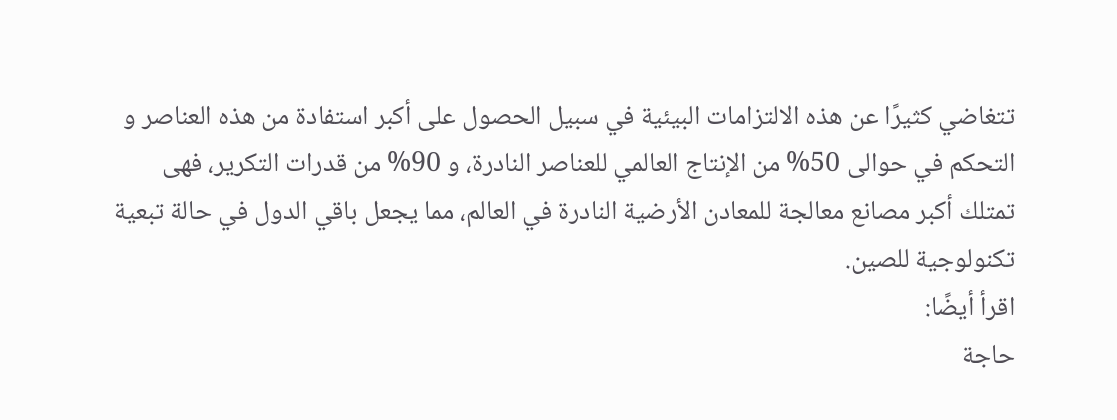تتغاضي كثيرًا عن هذه الالتزامات البيئية في سبيل الحصول على أكبر استفادة من هذه العناصر و التحكم في حوالى 50% من الإنتاج العالمي للعناصر النادرة، و 90% من قدرات التكرير، فهى تمتلك أكبر مصانع معالجة للمعادن الأرضية النادرة في العالم، مما يجعل باقي الدول في حالة تبعية تكنولوجية للصين.
اقرأ أيضًا:
حاجة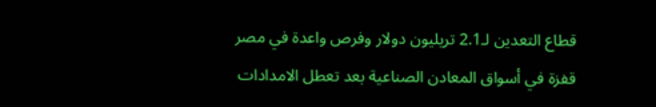قطاع التعدين لـ2.1 تريليون دولار وفرص واعدة في مصر
قفزة في أسواق المعادن الصناعية بعد تعطل الامدادات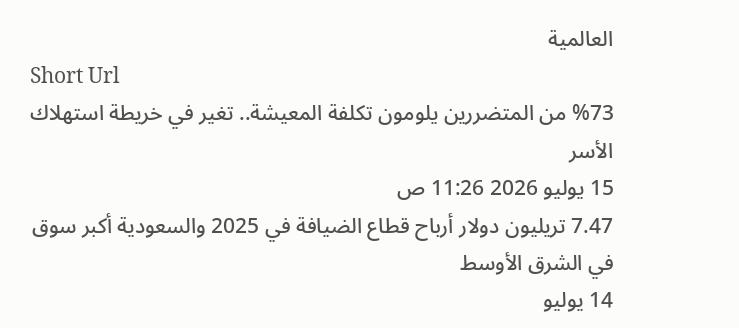العالمية
Short Url
%73 من المتضررين يلومون تكلفة المعيشة.. تغير في خريطة استهلاك الأسر
15 يوليو 2026 11:26 ص
7.47 تريليون دولار أرباح قطاع الضيافة في 2025 والسعودية أكبر سوق في الشرق الأوسط
14 يوليو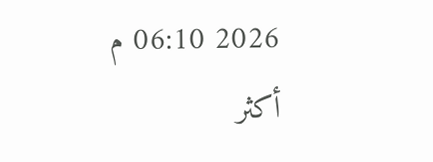2026 06:10 م
أكثر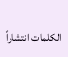الكلمات انتشاراً